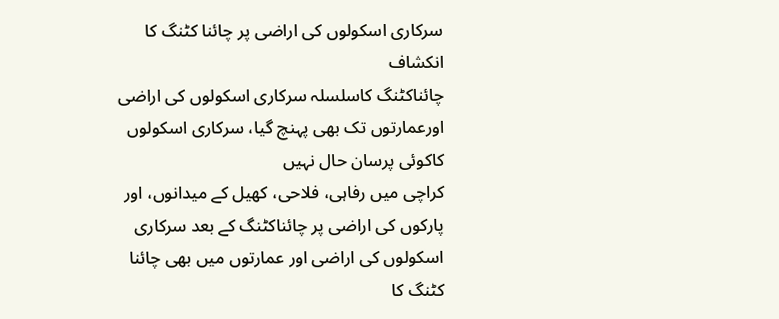سرکاری اسکولوں کی اراضی پر چائنا کٹنگ کا انکشاف
چائناکٹنگ کاسلسلہ سرکاری اسکولوں کی اراضی اورعمارتوں تک بھی پہنچ گیا، سرکاری اسکولوں کاکوئی پرسان حال نہیں
کراچی میں رفاہی، فلاحی، کھیل کے میدانوں، اور پارکوں کی اراضی پر چائناکٹنگ کے بعد سرکاری اسکولوں کی اراضی اور عمارتوں میں بھی چائنا کٹنگ کا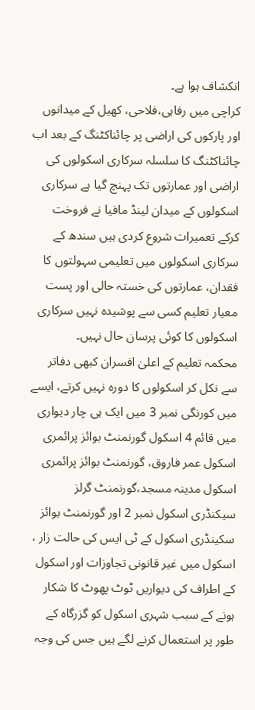انکشاف ہوا ہے۔
کراچی میں رفاہی،فلاحی، کھیل کے میدانوں اور پارکوں کی اراضی پر چائناکٹنگ کے بعد اب چائناکٹنگ کا سلسلہ سرکاری اسکولوں کی اراضی اور عمارتوں تک پہنچ گیا ہے سرکاری اسکولوں کے میدان لینڈ مافیا نے فروخت کرکے تعمیرات شروع کردی ہیں سندھ کے سرکاری اسکولوں میں تعلیمی سہولتوں کا فقدان، عمارتوں کی خستہ حالی اور پست معیار تعلیم کسی سے پوشیدہ نہیں سرکاری اسکولوں کا کوئی پرسان حال نہیں۔
محکمہ تعلیم کے اعلیٰ افسران کبھی دفاتر سے نکل کر اسکولوں کا دورہ نہیں کرتے، ایسے میں کورنگی نمبر 3 میں ایک ہی چار دیواری میں قائم 4 اسکول گورنمنٹ بوائز پرائمری اسکول عمر فاروق، گورنمنٹ بوائز پرائمری اسکول مدینہ مسجد،گورنمنٹ گرلز سیکنڈری اسکول نمبر 2 اور گورنمنٹ بوائز سکینڈری اسکول کے ٹی ایس کی حالت زار ، اسکول میں غیر قانونی تجاوزات اور اسکول کے اطراف کی دیواریں ٹوٹ پھوٹ کا شکار ہونے کے سبب شہری اسکول کو گزرگاہ کے طور پر استعمال کرنے لگے ہیں جس کی وجہ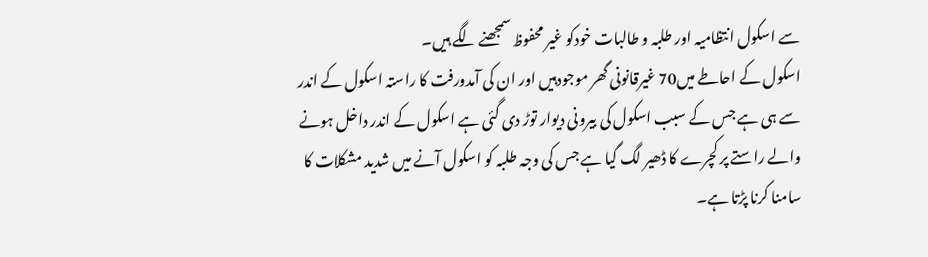سے اسکول انتظامیہ اور طلبہ و طالبات خودکو غیر محفوظ سمجھنے لگے ہیں۔
اسکول کے احاطے میں70 غیرقانونی گھر موجودہیں اور ان کی آمدورفت کا راستہ اسکول کے اندر سے ہی ہے جس کے سبب اسکول کی بیرونی دیوار توڑ دی گئی ہے اسکول کے اندر داخل ہونے والے راستے پر کچرے کا ڈھیر لگ گیا ہے جس کی وجہ طلبہ کو اسکول آنے میں شدید مشکلات کا سامنا کرنا پڑتا ہے۔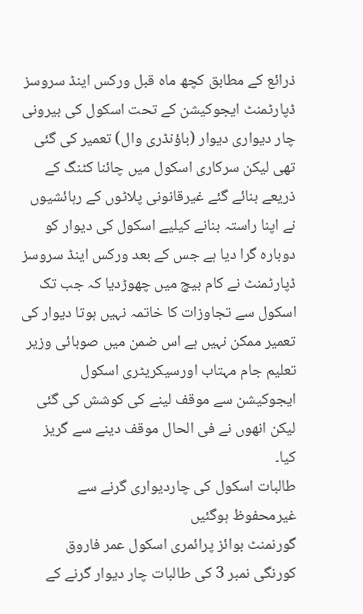ذرائع کے مطابق کچھ ماہ قبل ورکس اینڈ سروسز ڈپارٹمنٹ ایجوکیشن کے تحت اسکول کی بیرونی چار دیواری دیوار (باؤنڈری وال) تعمیر کی گئی تھی لیکن سرکاری اسکول میں چائنا کٹنگ کے ذریعے بنائے گئے غیرقانونی پلاٹوں کے رہائشیوں نے اپنا راستہ بنانے کیلیے اسکول کی دیوار کو دوبارہ گرا دیا ہے جس کے بعد ورکس اینڈ سروسز ڈپارٹمنٹ نے کام بیچ میں چھوڑدیا کہ جب تک اسکول سے تجاوزات کا خاتمہ نہیں ہوتا دیوار کی تعمیر ممکن نہیں ہے اس ضمن میں صوبائی وزیر تعلیم جام مہتاب اورسیکریٹری اسکول ایجوکیشن سے موقف لینے کی کوشش کی گئی لیکن انھوں نے فی الحال موقف دینے سے گریز کیا۔
طالبات اسکول کی چاردیواری گرنے سے غیرمحفوظ ہوگئیں
گورنمنٹ بوائز پرائمری اسکول عمر فاروق کورنگی نمبر 3 کی طالبات چار دیوار گرنے کے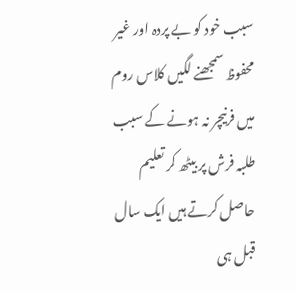سبب خود کو بے پردہ اور غیر محفوظ سمجھنے لگیں کلاس روم میں فرنیچر نہ ہونے کے سبب طلبہ فرش پر بیٹھ کر تعلیم حاصل کرتے ہیں ایک سال قبل ہی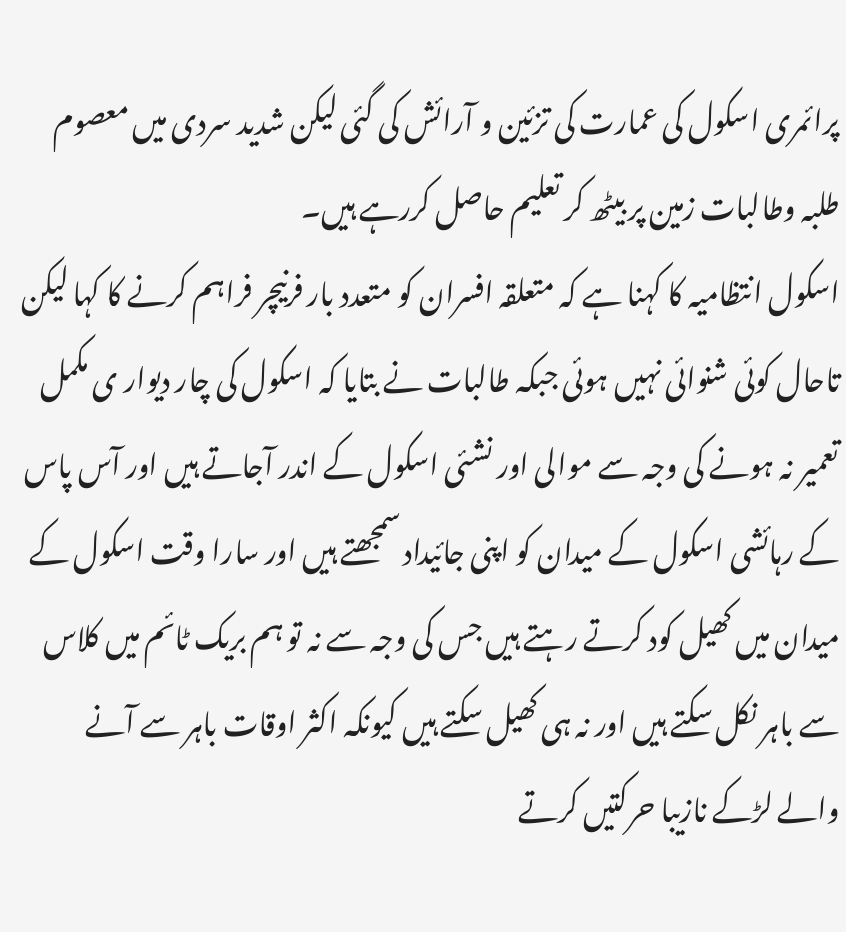پرائمری اسکول کی عمارت کی تزئین و آرائش کی گئی لیکن شدید سردی میں معصوم طلبہ وطالبات زمین پر بیٹھ کر تعلیم حاصل کررہے ہیں۔
اسکول انتظامیہ کا کہنا ہے کہ متعلقہ افسران کو متعدد بار فرنیچر فراہم کرنے کا کہا لیکن تاحال کوئی شنوائی نہیں ہوئی جبکہ طالبات نے بتایا کہ اسکول کی چار دیوار ی مکمل تعمیر نہ ہونے کی وجہ سے موالی اور نشئی اسکول کے اندر آجاتے ہیں اور آس پاس کے رہائشی اسکول کے میدان کو اپنی جائیداد سمجھتے ہیں اور سارا وقت اسکول کے میدان میں کھیل کود کرتے رہتے ہیں جس کی وجہ سے نہ تو ہم بریک ٹائم میں کلاس سے باہر نکل سکتے ہیں اور نہ ہی کھیل سکتے ہیں کیونکہ اکثر اوقات باہر سے آنے والے لڑکے نازیبا حرکتیں کرتے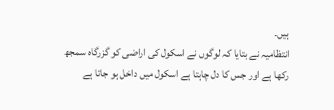ہیں۔
انتظامیہ نے بتایا کہ لوگوں نے اسکول کی اراضی کو گزرگاہ سمجھ رکھا ہے اور جس کا دل چاہتا ہے اسکول میں داخل ہو جاتا ہے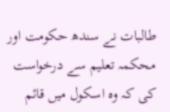طالبات نے سندھ حکومت اور محکمہ تعلیم سے درخواست کی کہ وہ اسکول میں قائم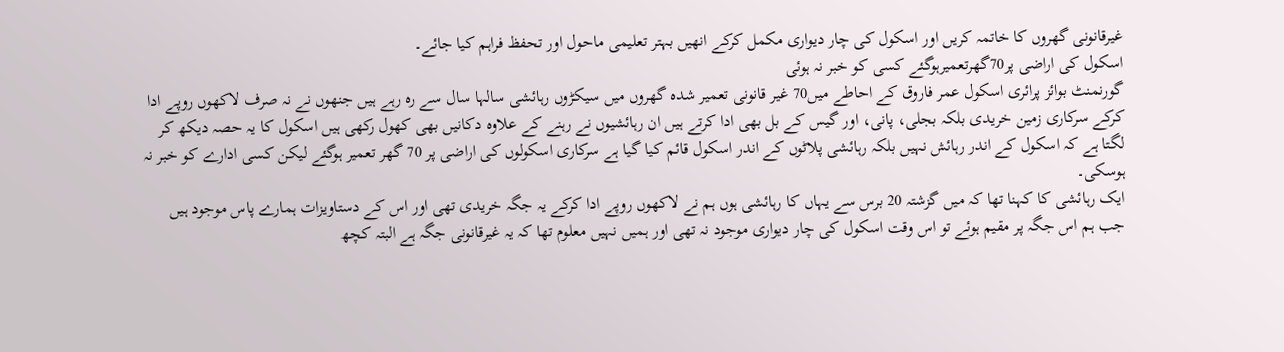غیرقانونی گھروں کا خاتمہ کریں اور اسکول کی چار دیواری مکمل کرکے انھیں بہتر تعلیمی ماحول اور تحفظ فراہم کیا جائے۔
اسکول کی اراضی پر70گھرتعمیرہوگئے کسی کو خبر نہ ہوئی
گورنمنٹ بوائز پرائری اسکول عمر فاروق کے احاطے میں70 غیر قانونی تعمیر شدہ گھروں میں سیکڑوں رہائشی سالہا سال سے رہ رہے ہیں جنھوں نے نہ صرف لاکھوں روپے ادا کرکے سرکاری زمین خریدی بلکہ بجلی، پانی، اور گیس کے بل بھی ادا کرتے ہیں ان رہائشیوں نے رہنے کے علاوہ دکانیں بھی کھول رکھی ہیں اسکول کا یہ حصہ دیکھ کر لگتا ہے کہ اسکول کے اندر رہائش نہیں بلکہ رہائشی پلاٹوں کے اندر اسکول قائم کیا گیا ہے سرکاری اسکولوں کی اراضی پر 70 گھر تعمیر ہوگئے لیکن کسی ادارے کو خبر نہ ہوسکی۔
ایک رہائشی کا کہنا تھا کہ میں گزشتہ 20 برس سے یہاں کا رہائشی ہوں ہم نے لاکھوں روپے ادا کرکے یہ جگہ خریدی تھی اور اس کے دستاویزات ہمارے پاس موجود ہیں جب ہم اس جگہ پر مقیم ہوئے تو اس وقت اسکول کی چار دیواری موجود نہ تھی اور ہمیں نہیں معلوم تھا کہ یہ غیرقانونی جگہ ہے البتہ کچھ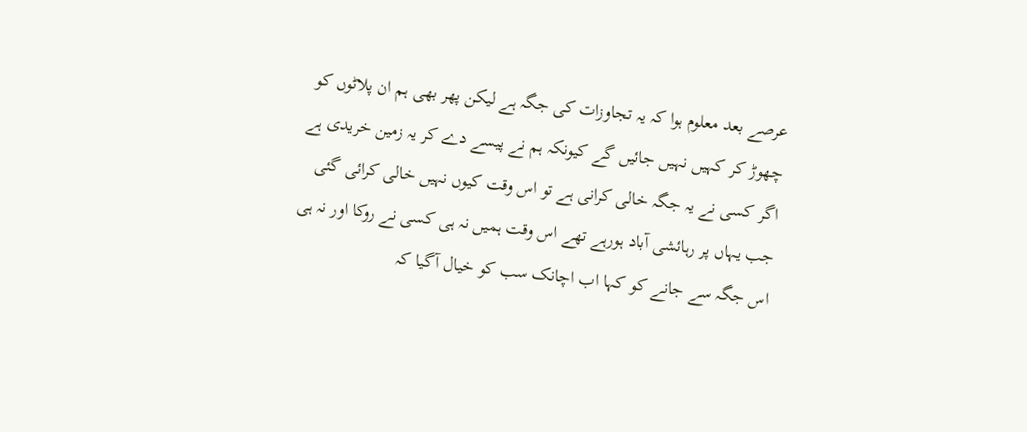عرصے بعد معلوم ہوا کہ یہ تجاوزات کی جگہ ہے لیکن پھر بھی ہم ان پلاٹوں کو چھوڑ کر کہیں نہیں جائیں گے کیونکہ ہم نے پیسے دے کر یہ زمین خریدی ہے اگر کسی نے یہ جگہ خالی کرانی ہے تو اس وقت کیوں نہیں خالی کرائی گئی جب یہاں پر رہائشی آباد ہورہے تھے اس وقت ہمیں نہ ہی کسی نے روکا اور نہ ہی اس جگہ سے جانے کو کہا اب اچانک سب کو خیال آگیا کہ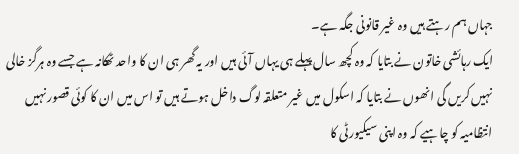جہاں ہم رہتے ہیں وہ غیر قانونی جگہ ہے۔
ایک رہائشی خاتون نے بتایا کہ وہ کچھ سال پہلے ہی یہاں آئی ہیں اور یہ گھر ہی ان کا واحد ٹھکانہ ہے جسے وہ ہرگز خالی نہیں کریں گی انھوں نے بتایا کہ اسکول میں غیر متعلقہ لوگ داخل ہوتے ہیں تو اس میں ان کا کوئی قصور نہیں انتظامیہ کو چاہیے کہ وہ اپنی سیکیورٹی کا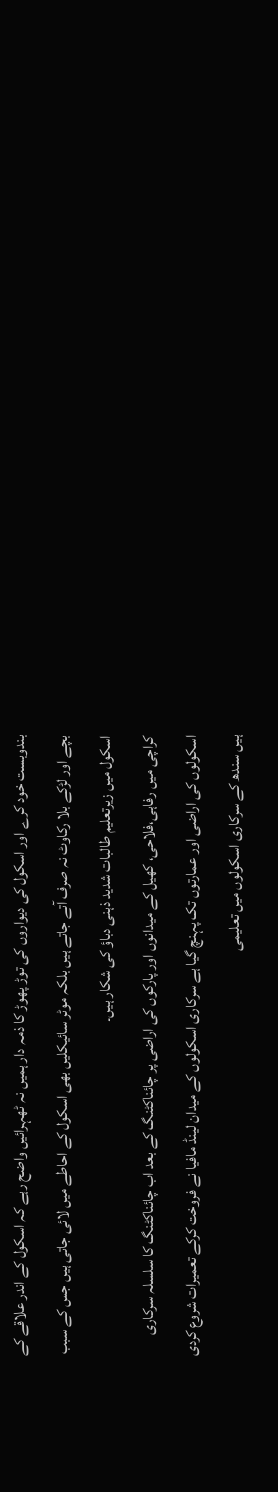بندوبست خود کرے اور اسکول کی دیواروں کی توڑ پھوڑ کا ذمہ دار ہمیں نہ ٹھہرائیں واضح رہے کہ اسکول کے اندر علاقے کے بچے اور لڑکے بلا رکاوٹ نہ صرف آتے جاتے ہیں بلکہ موٹر سائیکلیں بھی اسکول کے احاطے میں لائی جاتی ہیں جس کے سبب اسکول میں زیرتعلیم طالبات شدید ذہنی دباؤ کی شکار ہیں۔
کراچی میں رفاہی،فلاحی، کھیل کے میدانوں اور پارکوں کی اراضی پر چائناکٹنگ کے بعد اب چائناکٹنگ کا سلسلہ سرکاری اسکولوں کی اراضی اور عمارتوں تک پہنچ گیا ہے سرکاری اسکولوں کے میدان لینڈ مافیا نے فروخت کرکے تعمیرات شروع کردی ہیں سندھ کے سرکاری اسکولوں میں تعلیمی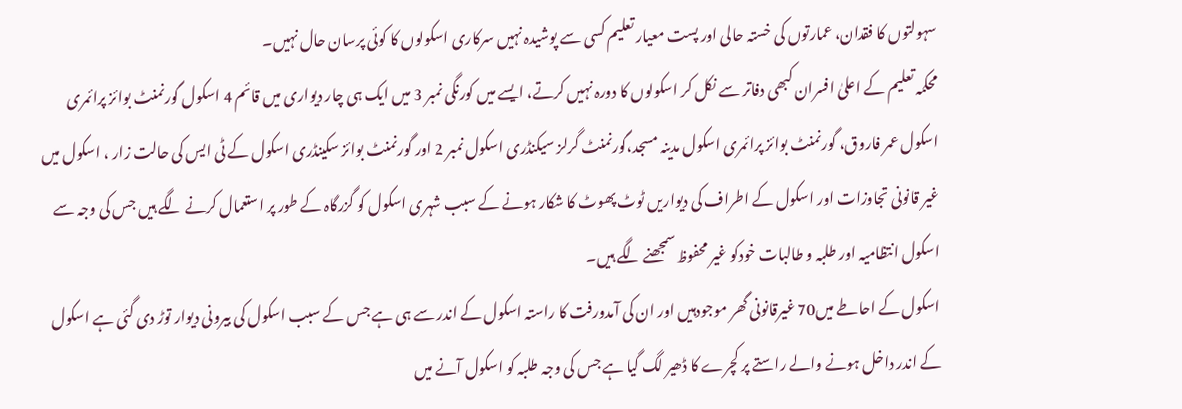سہولتوں کا فقدان، عمارتوں کی خستہ حالی اور پست معیار تعلیم کسی سے پوشیدہ نہیں سرکاری اسکولوں کا کوئی پرسان حال نہیں۔
محکمہ تعلیم کے اعلیٰ افسران کبھی دفاتر سے نکل کر اسکولوں کا دورہ نہیں کرتے، ایسے میں کورنگی نمبر 3 میں ایک ہی چار دیواری میں قائم 4 اسکول گورنمنٹ بوائز پرائمری اسکول عمر فاروق، گورنمنٹ بوائز پرائمری اسکول مدینہ مسجد،گورنمنٹ گرلز سیکنڈری اسکول نمبر 2 اور گورنمنٹ بوائز سکینڈری اسکول کے ٹی ایس کی حالت زار ، اسکول میں غیر قانونی تجاوزات اور اسکول کے اطراف کی دیواریں ٹوٹ پھوٹ کا شکار ہونے کے سبب شہری اسکول کو گزرگاہ کے طور پر استعمال کرنے لگے ہیں جس کی وجہ سے اسکول انتظامیہ اور طلبہ و طالبات خودکو غیر محفوظ سمجھنے لگے ہیں۔
اسکول کے احاطے میں70 غیرقانونی گھر موجودہیں اور ان کی آمدورفت کا راستہ اسکول کے اندر سے ہی ہے جس کے سبب اسکول کی بیرونی دیوار توڑ دی گئی ہے اسکول کے اندر داخل ہونے والے راستے پر کچرے کا ڈھیر لگ گیا ہے جس کی وجہ طلبہ کو اسکول آنے میں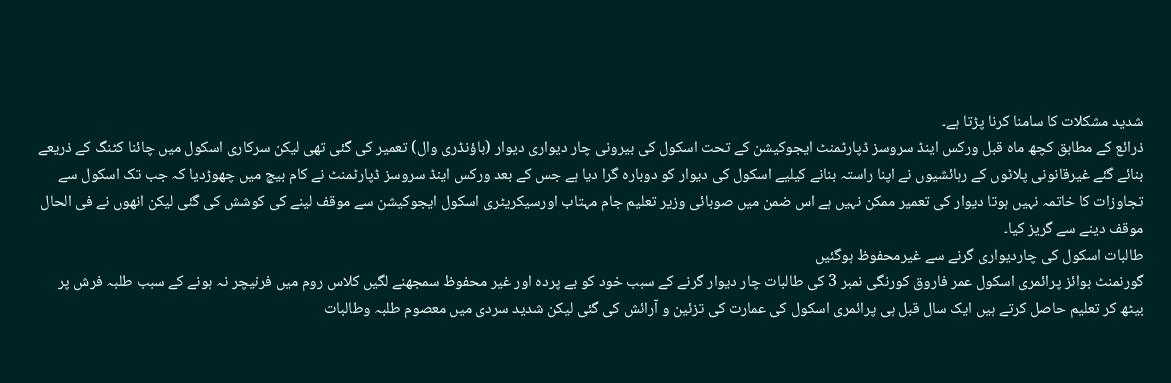شدید مشکلات کا سامنا کرنا پڑتا ہے۔
ذرائع کے مطابق کچھ ماہ قبل ورکس اینڈ سروسز ڈپارٹمنٹ ایجوکیشن کے تحت اسکول کی بیرونی چار دیواری دیوار (باؤنڈری وال) تعمیر کی گئی تھی لیکن سرکاری اسکول میں چائنا کٹنگ کے ذریعے بنائے گئے غیرقانونی پلاٹوں کے رہائشیوں نے اپنا راستہ بنانے کیلیے اسکول کی دیوار کو دوبارہ گرا دیا ہے جس کے بعد ورکس اینڈ سروسز ڈپارٹمنٹ نے کام بیچ میں چھوڑدیا کہ جب تک اسکول سے تجاوزات کا خاتمہ نہیں ہوتا دیوار کی تعمیر ممکن نہیں ہے اس ضمن میں صوبائی وزیر تعلیم جام مہتاب اورسیکریٹری اسکول ایجوکیشن سے موقف لینے کی کوشش کی گئی لیکن انھوں نے فی الحال موقف دینے سے گریز کیا۔
طالبات اسکول کی چاردیواری گرنے سے غیرمحفوظ ہوگئیں
گورنمنٹ بوائز پرائمری اسکول عمر فاروق کورنگی نمبر 3 کی طالبات چار دیوار گرنے کے سبب خود کو بے پردہ اور غیر محفوظ سمجھنے لگیں کلاس روم میں فرنیچر نہ ہونے کے سبب طلبہ فرش پر بیٹھ کر تعلیم حاصل کرتے ہیں ایک سال قبل ہی پرائمری اسکول کی عمارت کی تزئین و آرائش کی گئی لیکن شدید سردی میں معصوم طلبہ وطالبات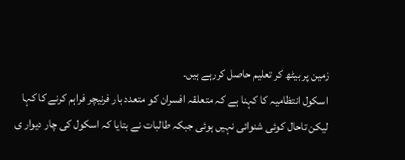زمین پر بیٹھ کر تعلیم حاصل کررہے ہیں۔
اسکول انتظامیہ کا کہنا ہے کہ متعلقہ افسران کو متعدد بار فرنیچر فراہم کرنے کا کہا لیکن تاحال کوئی شنوائی نہیں ہوئی جبکہ طالبات نے بتایا کہ اسکول کی چار دیوار ی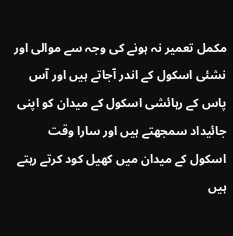مکمل تعمیر نہ ہونے کی وجہ سے موالی اور نشئی اسکول کے اندر آجاتے ہیں اور آس پاس کے رہائشی اسکول کے میدان کو اپنی جائیداد سمجھتے ہیں اور سارا وقت اسکول کے میدان میں کھیل کود کرتے رہتے ہیں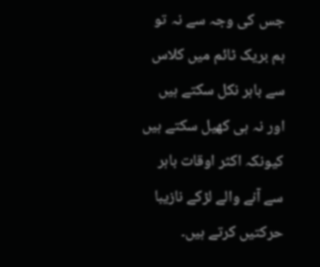جس کی وجہ سے نہ تو ہم بریک ٹائم میں کلاس سے باہر نکل سکتے ہیں اور نہ ہی کھیل سکتے ہیں کیونکہ اکثر اوقات باہر سے آنے والے لڑکے نازیبا حرکتیں کرتے ہیں۔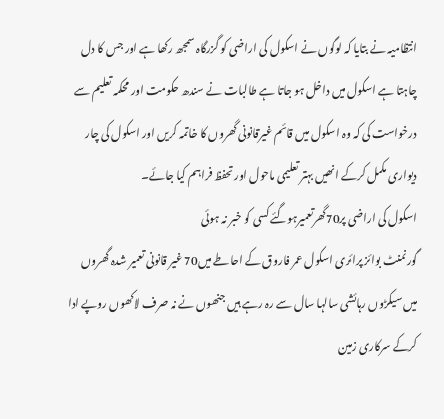انتظامیہ نے بتایا کہ لوگوں نے اسکول کی اراضی کو گزرگاہ سمجھ رکھا ہے اور جس کا دل چاہتا ہے اسکول میں داخل ہو جاتا ہے طالبات نے سندھ حکومت اور محکمہ تعلیم سے درخواست کی کہ وہ اسکول میں قائم غیرقانونی گھروں کا خاتمہ کریں اور اسکول کی چار دیواری مکمل کرکے انھیں بہتر تعلیمی ماحول اور تحفظ فراہم کیا جائے۔
اسکول کی اراضی پر70گھرتعمیرہوگئے کسی کو خبر نہ ہوئی
گورنمنٹ بوائز پرائری اسکول عمر فاروق کے احاطے میں70 غیر قانونی تعمیر شدہ گھروں میں سیکڑوں رہائشی سالہا سال سے رہ رہے ہیں جنھوں نے نہ صرف لاکھوں روپے ادا کرکے سرکاری زمین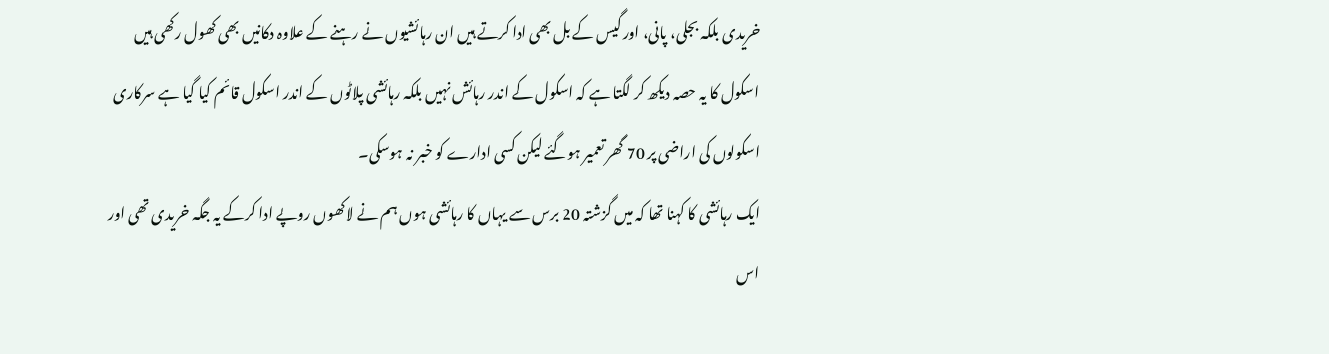خریدی بلکہ بجلی، پانی، اور گیس کے بل بھی ادا کرتے ہیں ان رہائشیوں نے رہنے کے علاوہ دکانیں بھی کھول رکھی ہیں اسکول کا یہ حصہ دیکھ کر لگتا ہے کہ اسکول کے اندر رہائش نہیں بلکہ رہائشی پلاٹوں کے اندر اسکول قائم کیا گیا ہے سرکاری اسکولوں کی اراضی پر 70 گھر تعمیر ہوگئے لیکن کسی ادارے کو خبر نہ ہوسکی۔
ایک رہائشی کا کہنا تھا کہ میں گزشتہ 20 برس سے یہاں کا رہائشی ہوں ہم نے لاکھوں روپے ادا کرکے یہ جگہ خریدی تھی اور اس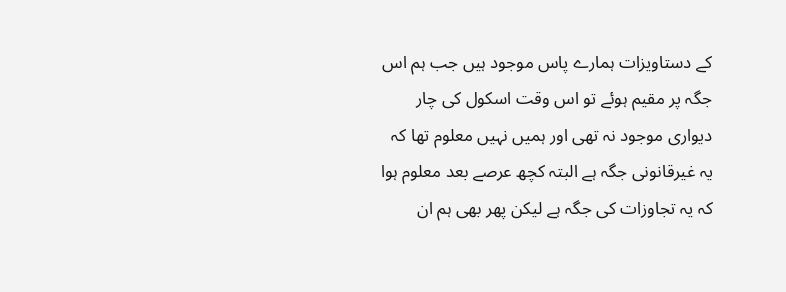کے دستاویزات ہمارے پاس موجود ہیں جب ہم اس جگہ پر مقیم ہوئے تو اس وقت اسکول کی چار دیواری موجود نہ تھی اور ہمیں نہیں معلوم تھا کہ یہ غیرقانونی جگہ ہے البتہ کچھ عرصے بعد معلوم ہوا کہ یہ تجاوزات کی جگہ ہے لیکن پھر بھی ہم ان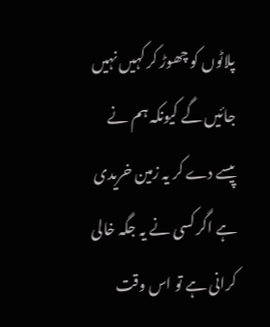پلاٹوں کو چھوڑ کر کہیں نہیں جائیں گے کیونکہ ہم نے پیسے دے کر یہ زمین خریدی ہے اگر کسی نے یہ جگہ خالی کرانی ہے تو اس وقت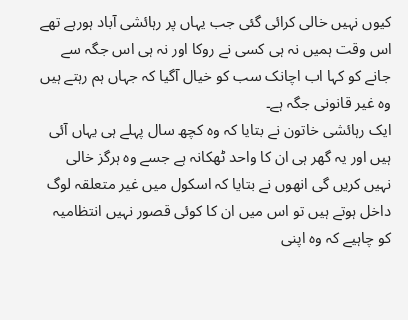کیوں نہیں خالی کرائی گئی جب یہاں پر رہائشی آباد ہورہے تھے اس وقت ہمیں نہ ہی کسی نے روکا اور نہ ہی اس جگہ سے جانے کو کہا اب اچانک سب کو خیال آگیا کہ جہاں ہم رہتے ہیں وہ غیر قانونی جگہ ہے۔
ایک رہائشی خاتون نے بتایا کہ وہ کچھ سال پہلے ہی یہاں آئی ہیں اور یہ گھر ہی ان کا واحد ٹھکانہ ہے جسے وہ ہرگز خالی نہیں کریں گی انھوں نے بتایا کہ اسکول میں غیر متعلقہ لوگ داخل ہوتے ہیں تو اس میں ان کا کوئی قصور نہیں انتظامیہ کو چاہیے کہ وہ اپنی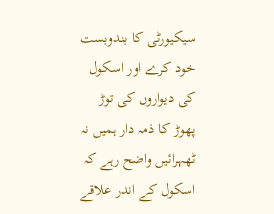سیکیورٹی کا بندوبست خود کرے اور اسکول کی دیواروں کی توڑ پھوڑ کا ذمہ دار ہمیں نہ ٹھہرائیں واضح رہے کہ اسکول کے اندر علاقے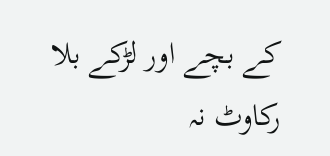کے بچے اور لڑکے بلا رکاوٹ نہ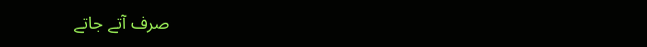صرف آتے جاتے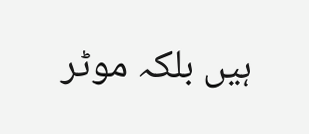ہیں بلکہ موٹر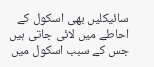سائیکلیں بھی اسکول کے احاطے میں لائی جاتی ہیں جس کے سبب اسکول میں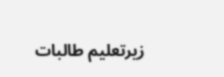زیرتعلیم طالبات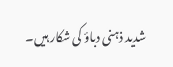شدید ذہنی دباؤ کی شکار ہیں۔